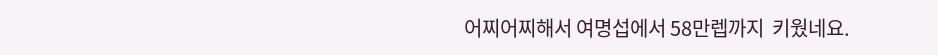어찌어찌해서 여명섭에서 58만렙까지  키웠네요.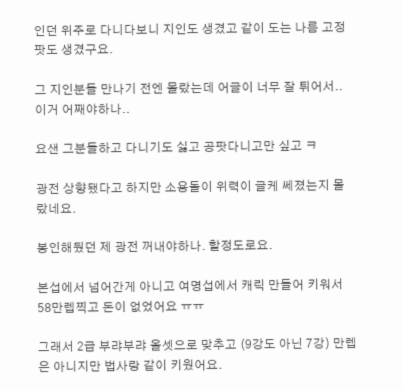인던 위주로 다니다보니 지인도 생겼고 같이 도는 나름 고정팟도 생겼구요.

그 지인분들 만나기 전엔 몰랐는데 어글이 너무 잘 튀어서.. 이거 어째야하나..

요샌 그분들하고 다니기도 싫고 공팟다니고만 싶고 ㅋ

광전 상향됐다고 하지만 소용돌이 위력이 글케 쎄졌는지 몰랐네요.

봉인해뒀던 제 광전 꺼내야하나. 할정도로요.

본섭에서 넘어간게 아니고 여명섭에서 캐릭 만들어 키워서 58만렙찍고 돈이 없었어요 ㅠㅠ

그래서 2급 부랴부랴 올셋으로 맞추고 (9강도 아닌 7강) 만렙은 아니지만 법사랑 같이 키웠어요.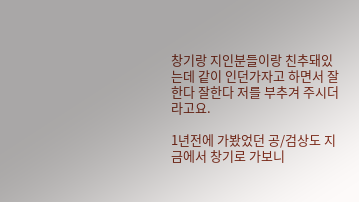창기랑 지인분들이랑 친추돼있는데 같이 인던가자고 하면서 잘한다 잘한다 저를 부추겨 주시더라고요.

1년전에 가봤었던 공/검상도 지금에서 창기로 가보니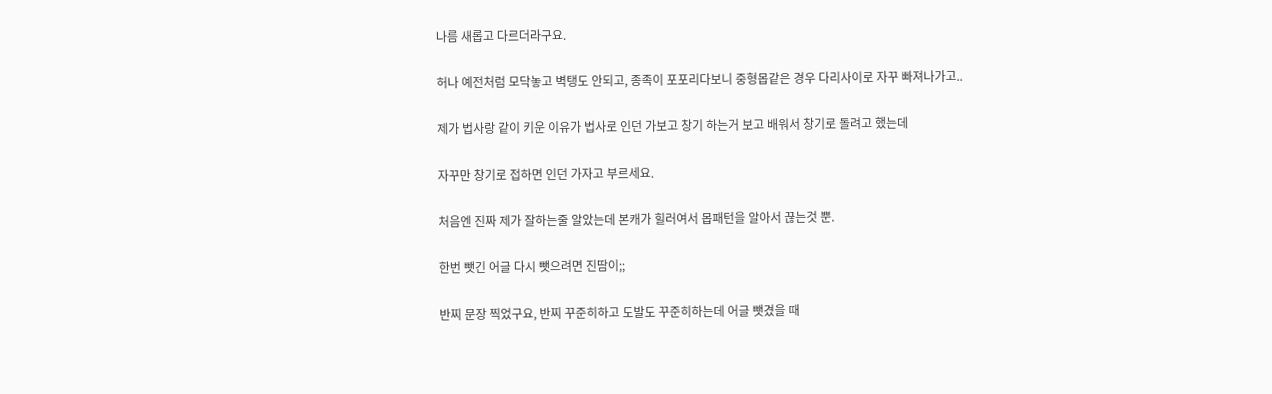나름 새롭고 다르더라구요.

허나 예전처럼 모닥놓고 벽탱도 안되고, 종족이 포포리다보니 중형몹같은 경우 다리사이로 자꾸 빠져나가고..

제가 법사랑 같이 키운 이유가 법사로 인던 가보고 창기 하는거 보고 배워서 창기로 돌려고 했는데

자꾸만 창기로 접하면 인던 가자고 부르세요.

처음엔 진짜 제가 잘하는줄 알았는데 본캐가 힐러여서 몹패턴을 알아서 끊는것 뿐.

한번 뺏긴 어글 다시 뺏으려면 진땀이;;

반찌 문장 찍었구요, 반찌 꾸준히하고 도발도 꾸준히하는데 어글 뺏겼을 때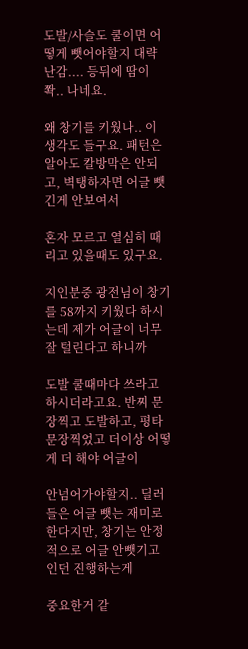도발/사슬도 쿨이면 어떻게 뺏어야할지 대략 난감.... 등뒤에 땀이 쫙.. 나네요.

왜 창기를 키웠나.. 이 생각도 들구요. 패턴은 알아도 칼방막은 안되고, 벽탱하자면 어글 뺏긴게 안보여서

혼자 모르고 열심히 때리고 있을때도 있구요.

지인분중 광전님이 창기를 58까지 키웠다 하시는데 제가 어글이 너무 잘 털린다고 하니까

도발 쿨때마다 쓰라고 하시더라고요. 반찌 문장찍고 도발하고, 평타 문장찍었고 더이상 어떻게 더 해야 어글이

안넘어가야할지.. 딜러들은 어글 뺏는 재미로 한다지만, 창기는 안정적으로 어글 안뺏기고 인던 진행하는게

중요한거 같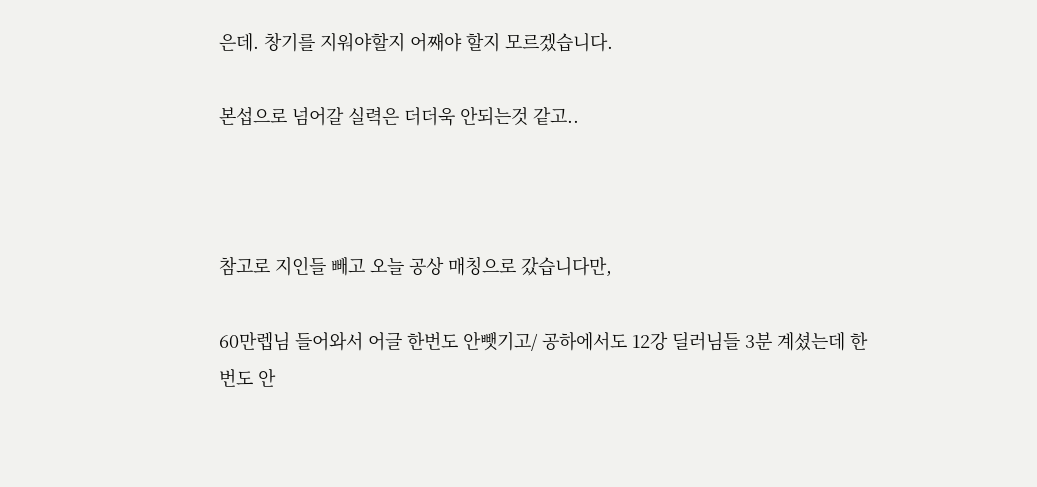은데. 창기를 지워야할지 어째야 할지 모르겠습니다.

본섭으로 넘어갈 실력은 더더욱 안되는것 같고..



참고로 지인들 빼고 오늘 공상 매칭으로 갔습니다만,

60만렙님 들어와서 어글 한번도 안뺏기고/ 공하에서도 12강 딜러님들 3분 계셨는데 한번도 안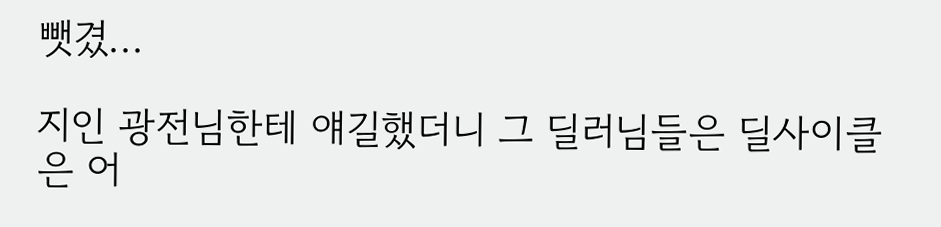뺏겼...

지인 광전님한테 얘길했더니 그 딜러님들은 딜사이클은 어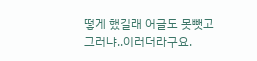떻게 했길래 어글도 못뺏고 그러냐..이러더라구요.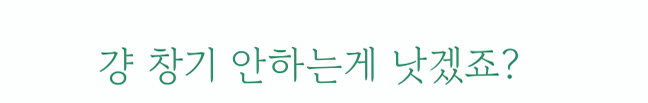걍 창기 안하는게 낫겠죠?